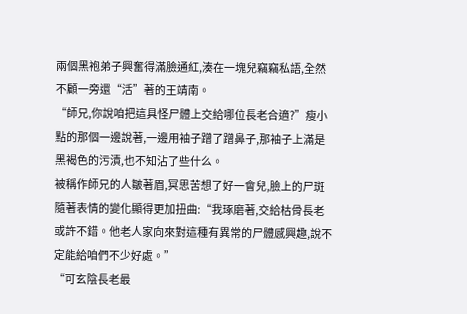兩個黑袍弟子興奮得滿臉通紅,湊在一塊兒竊竊私語,全然不顧一旁還“活”著的王靖南。
“師兄,你說咱把這具怪尸體上交給哪位長老合適?”瘦小點的那個一邊說著,一邊用袖子蹭了蹭鼻子,那袖子上滿是黑褐色的污漬,也不知沾了些什么。
被稱作師兄的人皺著眉,冥思苦想了好一會兒,臉上的尸斑隨著表情的變化顯得更加扭曲:“我琢磨著,交給枯骨長老或許不錯。他老人家向來對這種有異常的尸體感興趣,說不定能給咱們不少好處。”
“可玄陰長老最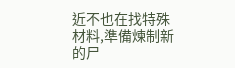近不也在找特殊材料,準備煉制新的尸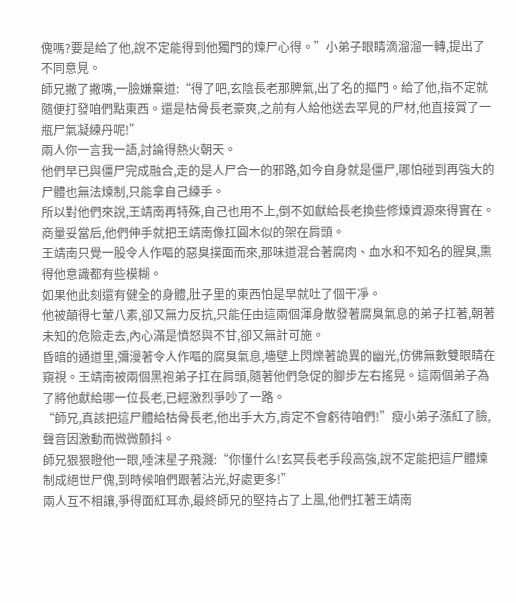傀嗎?要是給了他,說不定能得到他獨門的煉尸心得。”小弟子眼睛滴溜溜一轉,提出了不同意見。
師兄撇了撇嘴,一臉嫌棄道:“得了吧,玄陰長老那脾氣,出了名的摳門。給了他,指不定就隨便打發咱們點東西。還是枯骨長老豪爽,之前有人給他送去罕見的尸材,他直接賞了一瓶尸氣凝練丹呢!”
兩人你一言我一語,討論得熱火朝天。
他們早已與僵尸完成融合,走的是人尸合一的邪路,如今自身就是僵尸,哪怕碰到再強大的尸體也無法煉制,只能拿自己練手。
所以對他們來說,王靖南再特殊,自己也用不上,倒不如獻給長老換些修煉資源來得實在。
商量妥當后,他們伸手就把王靖南像扛圓木似的架在肩頭。
王靖南只覺一股令人作嘔的惡臭撲面而來,那味道混合著腐肉、血水和不知名的腥臭,熏得他意識都有些模糊。
如果他此刻還有健全的身體,肚子里的東西怕是早就吐了個干凈。
他被顛得七葷八素,卻又無力反抗,只能任由這兩個渾身散發著腐臭氣息的弟子扛著,朝著未知的危險走去,內心滿是憤怒與不甘,卻又無計可施。
昏暗的通道里,彌漫著令人作嘔的腐臭氣息,墻壁上閃爍著詭異的幽光,仿佛無數雙眼睛在窺視。王靖南被兩個黑袍弟子扛在肩頭,隨著他們急促的腳步左右搖晃。這兩個弟子為了將他獻給哪一位長老,已經激烈爭吵了一路。
“師兄,真該把這尸體給枯骨長老,他出手大方,肯定不會虧待咱們!”瘦小弟子漲紅了臉,聲音因激動而微微顫抖。
師兄狠狠瞪他一眼,唾沫星子飛濺:“你懂什么!玄冥長老手段高強,說不定能把這尸體煉制成絕世尸傀,到時候咱們跟著沾光,好處更多!”
兩人互不相讓,爭得面紅耳赤,最終師兄的堅持占了上風,他們扛著王靖南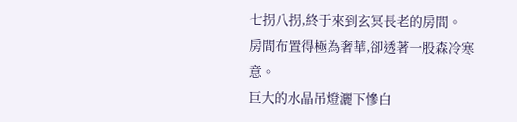七拐八拐,終于來到玄冥長老的房間。
房間布置得極為奢華,卻透著一股森冷寒意。
巨大的水晶吊燈灑下慘白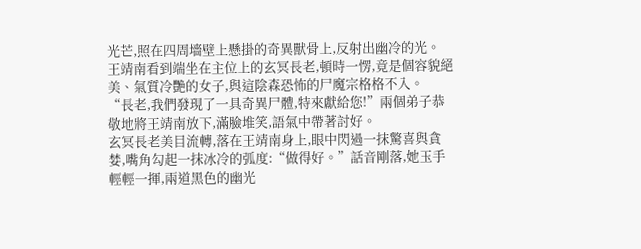光芒,照在四周墻壁上懸掛的奇異獸骨上,反射出幽冷的光。
王靖南看到端坐在主位上的玄冥長老,頓時一愣,竟是個容貌絕美、氣質冷艷的女子,與這陰森恐怖的尸魔宗格格不入。
“長老,我們發現了一具奇異尸體,特來獻給您!”兩個弟子恭敬地將王靖南放下,滿臉堆笑,語氣中帶著討好。
玄冥長老美目流轉,落在王靖南身上,眼中閃過一抹驚喜與貪婪,嘴角勾起一抹冰冷的弧度:“做得好。”話音剛落,她玉手輕輕一揮,兩道黑色的幽光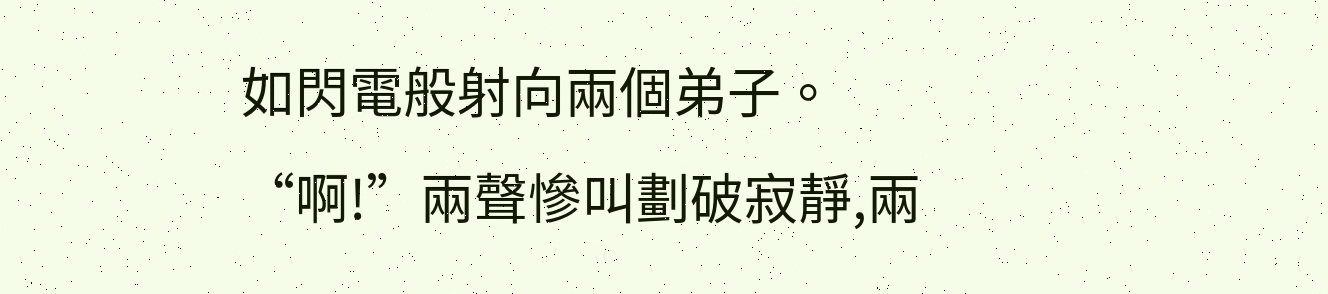如閃電般射向兩個弟子。
“啊!”兩聲慘叫劃破寂靜,兩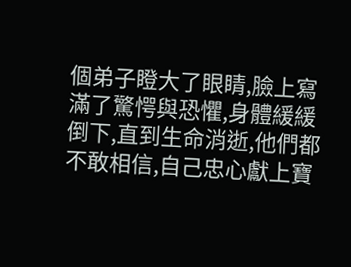個弟子瞪大了眼睛,臉上寫滿了驚愕與恐懼,身體緩緩倒下,直到生命消逝,他們都不敢相信,自己忠心獻上寶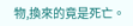物,換來的竟是死亡。